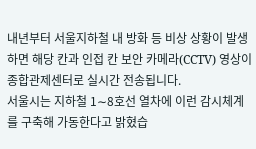내년부터 서울지하철 내 방화 등 비상 상황이 발생하면 해당 칸과 인접 칸 보안 카메라(CCTV) 영상이 종합관제센터로 실시간 전송됩니다.
서울시는 지하철 1∼8호선 열차에 이런 감시체계를 구축해 가동한다고 밝혔습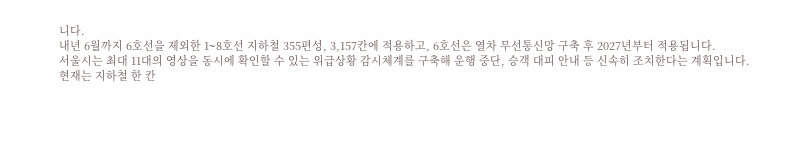니다.
내년 6월까지 6호선을 제외한 1∼8호선 지하철 355편성, 3,157칸에 적용하고, 6호선은 열차 무선통신망 구축 후 2027년부터 적용됩니다.
서울시는 최대 11대의 영상을 동시에 확인할 수 있는 위급상황 감시체계를 구축해 운행 중단, 승객 대피 안내 등 신속히 조치한다는 계획입니다.
현재는 지하철 한 칸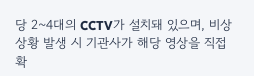당 2~4대의 CCTV가 설치돼 있으며, 비상 상황 발생 시 기관사가 해당 영상을 직접 확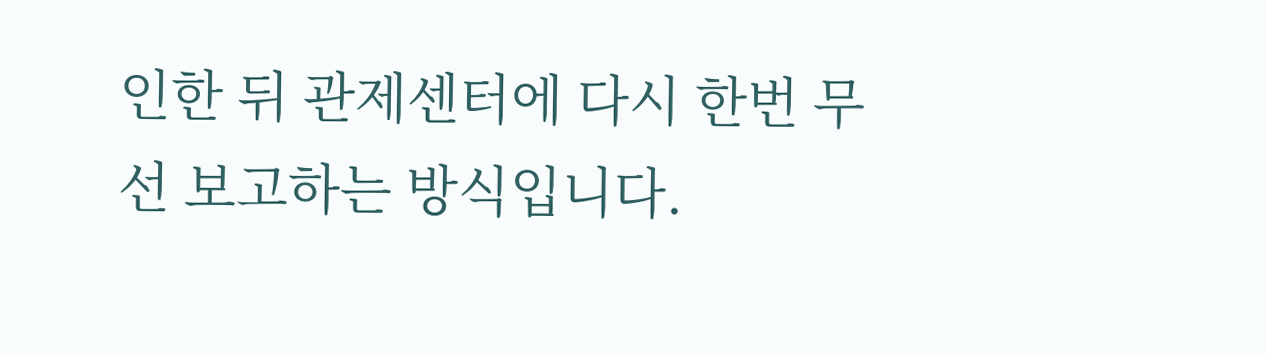인한 뒤 관제센터에 다시 한번 무선 보고하는 방식입니다.